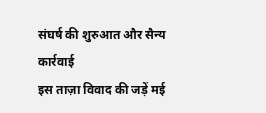संघर्ष की शुरुआत और सैन्य कार्रवाई
इस ताज़ा विवाद की जड़ें मई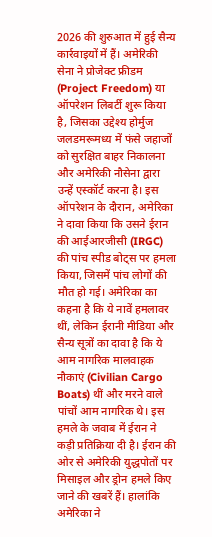2026 की शुरुआत में हुई सैन्य कार्रवाइयों में हैं। अमेरिकी सेना ने प्रोजेक्ट फ्रीडम (Project Freedom) या ऑपरेशन लिबर्टी शुरू किया है, जिसका उद्देश्य होर्मुज जलडमरूमध्य में फंसे जहाजों को सुरक्षित बाहर निकालना और अमेरिकी नौसेना द्वारा उन्हें एस्कॉर्ट करना है। इस ऑपरेशन के दौरान, अमेरिका ने दावा किया कि उसने ईरान की आईआरजीसी (IRGC) की पांच स्पीड बोट्स पर हमला किया, जिसमें पांच लोगों की मौत हो गई। अमेरिका का कहना है कि ये नावें हमलावर थीं, लेकिन ईरानी मीडिया और सैन्य सूत्रों का दावा है कि ये आम नागरिक मालवाहक नौकाएं (Civilian Cargo Boats) थीं और मरने वाले पांचों आम नागरिक थे। इस हमले के जवाब में ईरान ने कड़ी प्रतिक्रिया दी है। ईरान की ओर से अमेरिकी युद्धपोतों पर मिसाइल और ड्रोन हमले किए जाने की खबरें हैं। हालांकि अमेरिका ने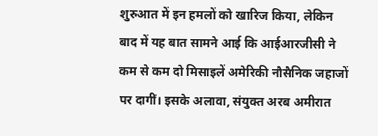शुरुआत में इन हमलों को खारिज किया, लेकिन बाद में यह बात सामने आई कि आईआरजीसी ने कम से कम दो मिसाइलें अमेरिकी नौसैनिक जहाजों पर दागीं। इसके अलावा, संयुक्त अरब अमीरात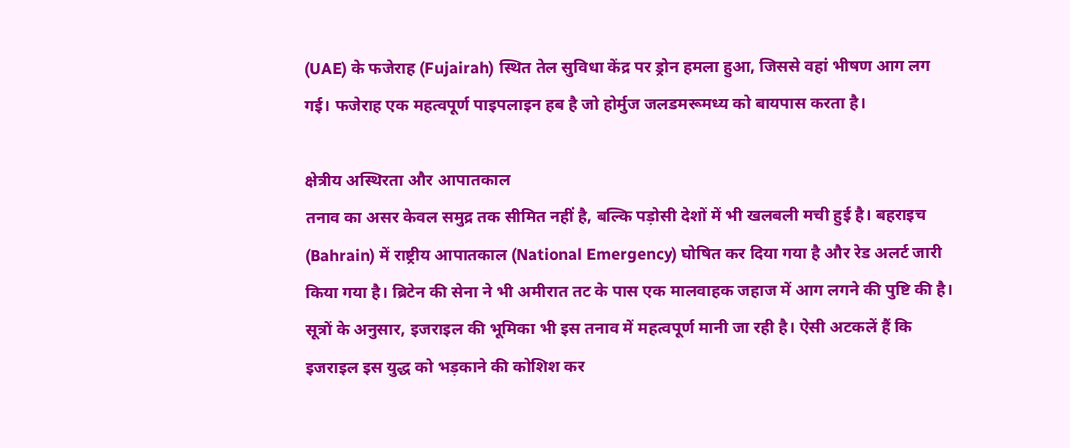(UAE) के फजेराह (Fujairah) स्थित तेल सुविधा केंद्र पर ड्रोन हमला हुआ, जिससे वहां भीषण आग लग गई। फजेराह एक महत्वपूर्ण पाइपलाइन हब है जो होर्मुज जलडमरूमध्य को बायपास करता है।

क्षेत्रीय अस्थिरता और आपातकाल
तनाव का असर केवल समुद्र तक सीमित नहीं है, बल्कि पड़ोसी देशों में भी खलबली मची हुई है। बहराइच (Bahrain) में राष्ट्रीय आपातकाल (National Emergency) घोषित कर दिया गया है और रेड अलर्ट जारी किया गया है। ब्रिटेन की सेना ने भी अमीरात तट के पास एक मालवाहक जहाज में आग लगने की पुष्टि की है। सूत्रों के अनुसार, इजराइल की भूमिका भी इस तनाव में महत्वपूर्ण मानी जा रही है। ऐसी अटकलें हैं कि इजराइल इस युद्ध को भड़काने की कोशिश कर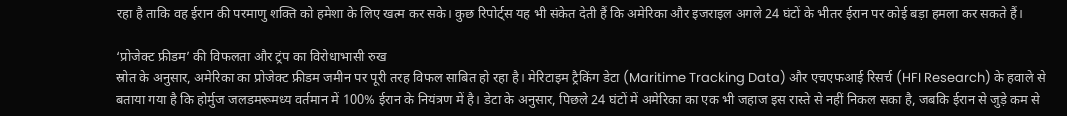रहा है ताकि वह ईरान की परमाणु शक्ति को हमेशा के लिए खत्म कर सके। कुछ रिपोर्ट्स यह भी संकेत देती हैं कि अमेरिका और इजराइल अगले 24 घंटों के भीतर ईरान पर कोई बड़ा हमला कर सकते हैं।

‘प्रोजेक्ट फ्रीडम’ की विफलता और ट्रंप का विरोधाभासी रुख
स्रोत के अनुसार, अमेरिका का प्रोजेक्ट फ्रीडम जमीन पर पूरी तरह विफल साबित हो रहा है। मेरिटाइम ट्रैकिंग डेटा (Maritime Tracking Data) और एचएफआई रिसर्च (HFI Research) के हवाले से बताया गया है कि होर्मुज जलडमरूमध्य वर्तमान में 100% ईरान के नियंत्रण में है। डेटा के अनुसार, पिछले 24 घंटों में अमेरिका का एक भी जहाज इस रास्ते से नहीं निकल सका है, जबकि ईरान से जुड़े कम से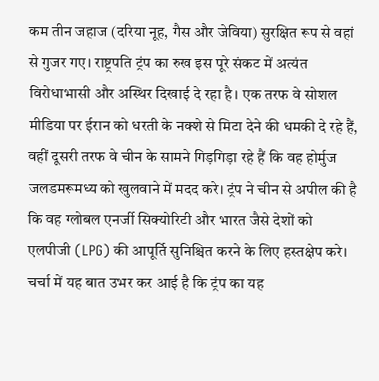कम तीन जहाज (दरिया नूह, गैस और जेविया) सुरक्षित रूप से वहां से गुजर गए। राष्ट्रपति ट्रंप का रुख इस पूरे संकट में अत्यंत विरोधाभासी और अस्थिर दिखाई दे रहा है। एक तरफ वे सोशल मीडिया पर ईरान को धरती के नक्शे से मिटा देने की धमकी दे रहे हैं, वहीं दूसरी तरफ वे चीन के सामने गिड़गिड़ा रहे हैं कि वह होर्मुज जलडमरूमध्य को खुलवाने में मदद करे। ट्रंप ने चीन से अपील की है कि वह ग्लोबल एनर्जी सिक्योरिटी और भारत जैसे देशों को एलपीजी (LPG) की आपूर्ति सुनिश्चित करने के लिए हस्तक्षेप करे। चर्चा में यह बात उभर कर आई है कि ट्रंप का यह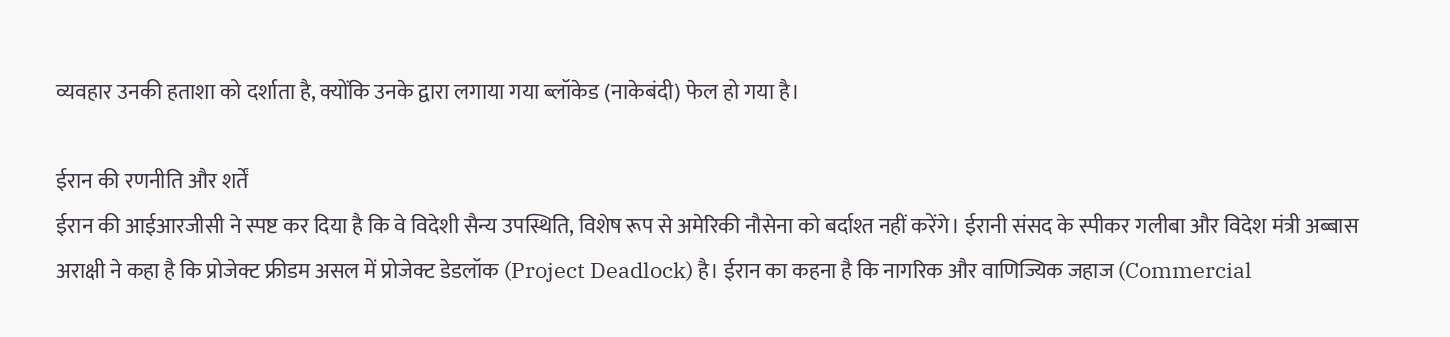व्यवहार उनकी हताशा को दर्शाता है, क्योंकि उनके द्वारा लगाया गया ब्लॉकेड (नाकेबंदी) फेल हो गया है।

ईरान की रणनीति और शर्तें
ईरान की आईआरजीसी ने स्पष्ट कर दिया है कि वे विदेशी सैन्य उपस्थिति, विशेष रूप से अमेरिकी नौसेना को बर्दाश्त नहीं करेंगे। ईरानी संसद के स्पीकर गलीबा और विदेश मंत्री अब्बास अराक्षी ने कहा है कि प्रोजेक्ट फ्रीडम असल में प्रोजेक्ट डेडलॉक (Project Deadlock) है। ईरान का कहना है कि नागरिक और वाणिज्यिक जहाज (Commercial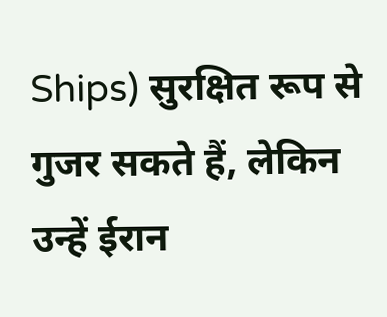Ships) सुरक्षित रूप से गुजर सकते हैं, लेकिन उन्हें ईरान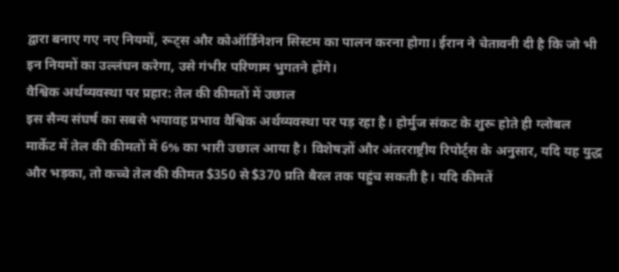द्वारा बनाए गए नए नियमों, रूट्स और कोऑर्डिनेशन सिस्टम का पालन करना होगा। ईरान ने चेतावनी दी है कि जो भी इन नियमों का उल्लंघन करेगा, उसे गंभीर परिणाम भुगतने होंगे।
वैश्विक अर्थव्यवस्था पर प्रहार: तेल की कीमतों में उछाल
इस सैन्य संघर्ष का सबसे भयावह प्रभाव वैश्विक अर्थव्यवस्था पर पड़ रहा है। होर्मुज संकट के शुरू होते ही ग्लोबल मार्केट में तेल की कीमतों में 6% का भारी उछाल आया है। विशेषज्ञों और अंतरराष्ट्रीय रिपोर्ट्स के अनुसार, यदि यह युद्ध और भड़का, तो कच्चे तेल की कीमत $350 से $370 प्रति बैरल तक पहुंच सकती है। यदि कीमतें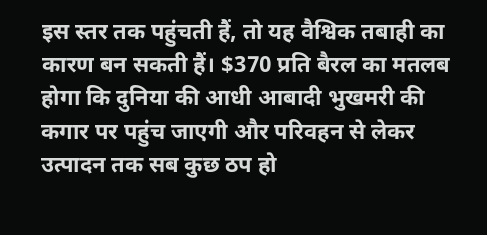इस स्तर तक पहुंचती हैं, तो यह वैश्विक तबाही का कारण बन सकती हैं। $370 प्रति बैरल का मतलब होगा कि दुनिया की आधी आबादी भुखमरी की कगार पर पहुंच जाएगी और परिवहन से लेकर उत्पादन तक सब कुछ ठप हो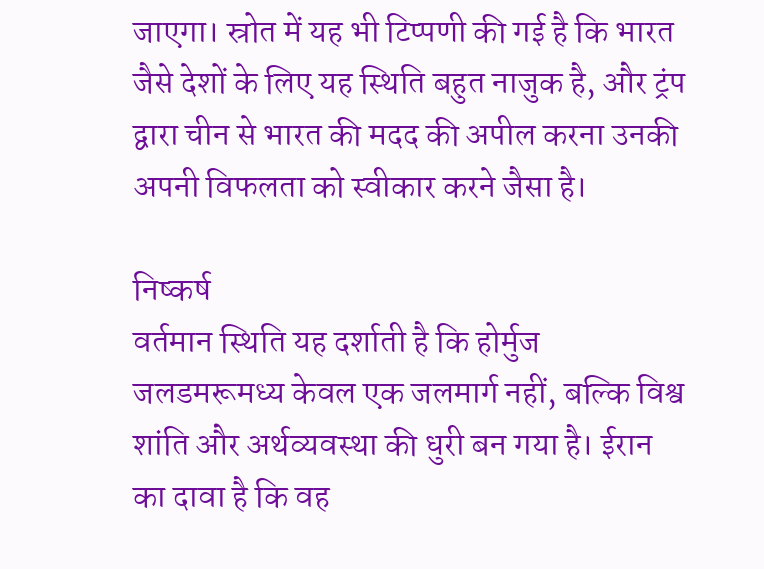जाएगा। स्रोत में यह भी टिप्पणी की गई है कि भारत जैसे देशों के लिए यह स्थिति बहुत नाजुक है, और ट्रंप द्वारा चीन से भारत की मदद की अपील करना उनकी अपनी विफलता को स्वीकार करने जैसा है।

निष्कर्ष
वर्तमान स्थिति यह दर्शाती है कि होर्मुज जलडमरूमध्य केवल एक जलमार्ग नहीं, बल्कि विश्व शांति और अर्थव्यवस्था की धुरी बन गया है। ईरान का दावा है कि वह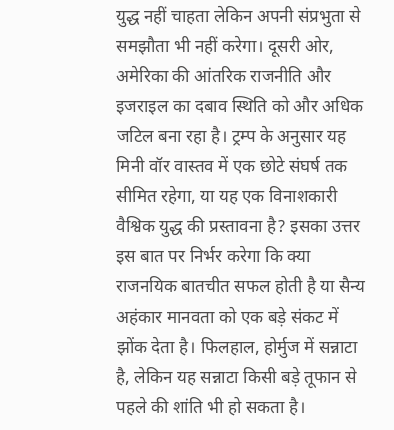युद्ध नहीं चाहता लेकिन अपनी संप्रभुता से समझौता भी नहीं करेगा। दूसरी ओर, अमेरिका की आंतरिक राजनीति और इजराइल का दबाव स्थिति को और अधिक जटिल बना रहा है। ट्रम्प के अनुसार यह मिनी वॉर वास्तव में एक छोटे संघर्ष तक सीमित रहेगा, या यह एक विनाशकारी वैश्विक युद्ध की प्रस्तावना है? इसका उत्तर इस बात पर निर्भर करेगा कि क्या राजनयिक बातचीत सफल होती है या सैन्य अहंकार मानवता को एक बड़े संकट में झोंक देता है। फिलहाल, होर्मुज में सन्नाटा है, लेकिन यह सन्नाटा किसी बड़े तूफान से पहले की शांति भी हो सकता है।